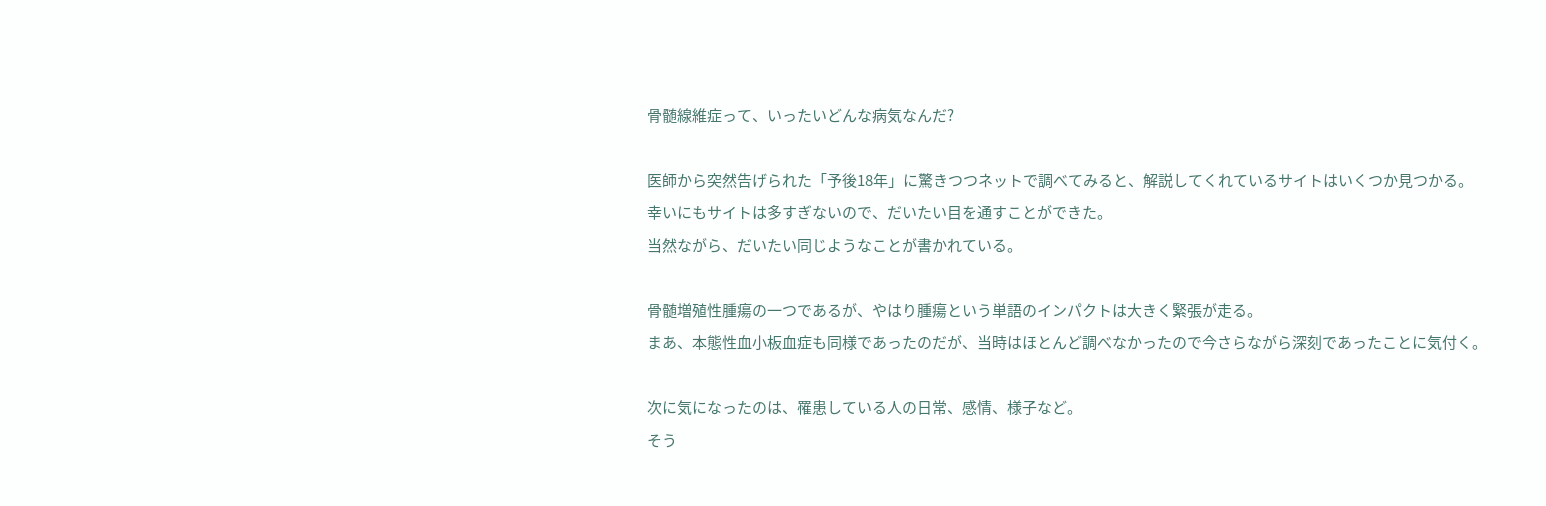骨髄線維症って、いったいどんな病気なんだ?

医師から突然告げられた「予後18年」に驚きつつネットで調べてみると、解説してくれているサイトはいくつか見つかる。
幸いにもサイトは多すぎないので、だいたい目を通すことができた。
当然ながら、だいたい同じようなことが書かれている。

骨髄増殖性腫瘍の一つであるが、やはり腫瘍という単語のインパクトは大きく緊張が走る。
まあ、本態性血小板血症も同様であったのだが、当時はほとんど調べなかったので今さらながら深刻であったことに気付く。

次に気になったのは、罹患している人の日常、感情、様子など。
そう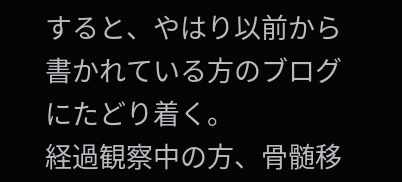すると、やはり以前から書かれている方のブログにたどり着く。
経過観察中の方、骨髄移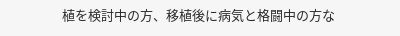植を検討中の方、移植後に病気と格闘中の方な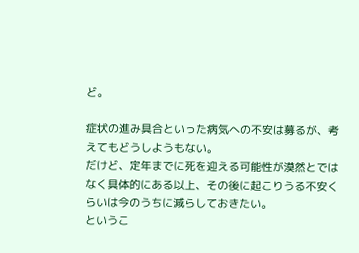ど。

症状の進み具合といった病気への不安は募るが、考えてもどうしようもない。
だけど、定年までに死を迎える可能性が漠然とではなく具体的にある以上、その後に起こりうる不安くらいは今のうちに減らしておきたい。
というこ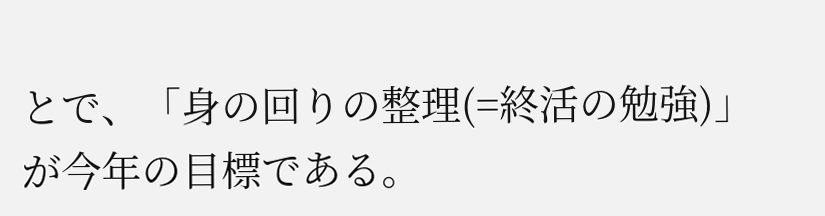とで、「身の回りの整理(=終活の勉強)」が今年の目標である。